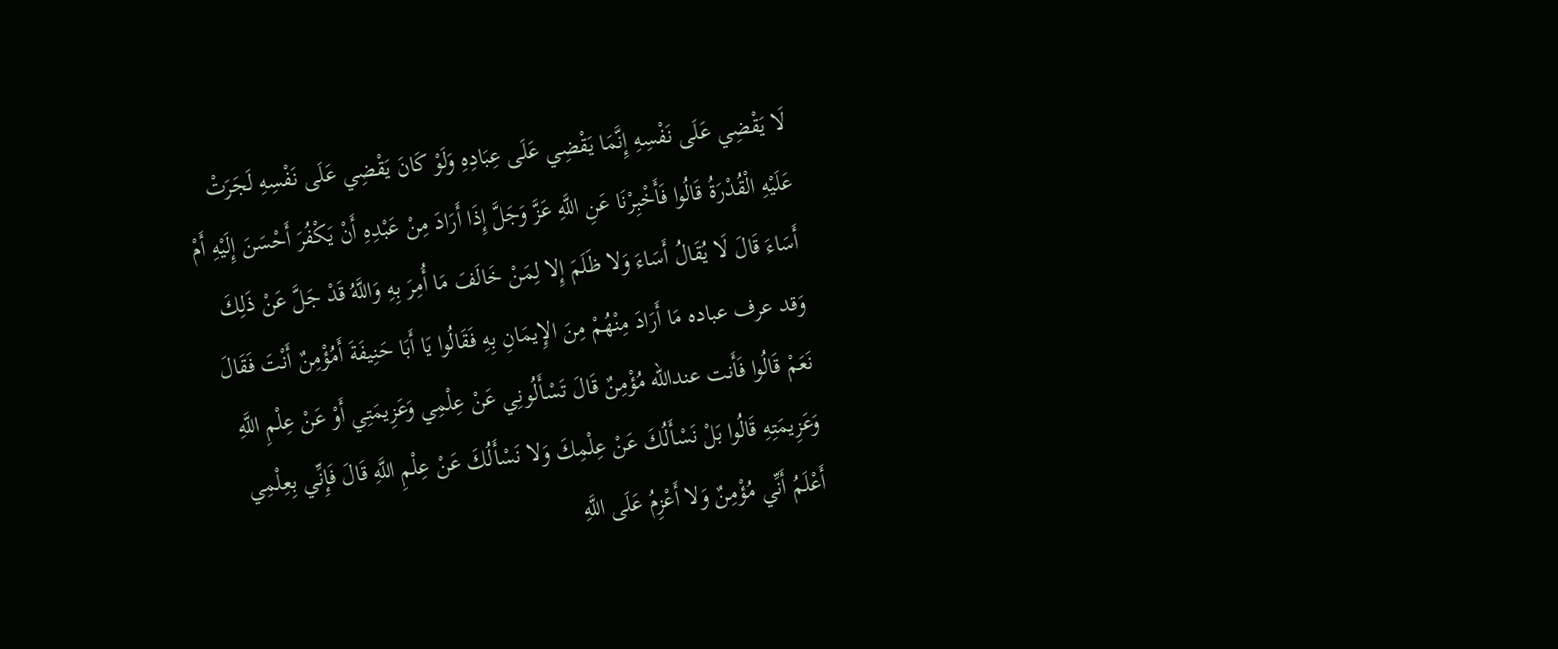لَا يَقْضِي عَلَى نَفْسِهِ إِنَّمَا يَقْضِي عَلَى عِبَادِهِ وَلَوْ كَانَ يَقْضِي عَلَى نَفْسِهِ لَجَرَتْ عَلَيْهِ الْقُدْرَةُ قَالُوا فَأَخْبِرْنَا عَنِ اللَّهِ عَزَّ وَجَلَّ إِذَا أَرَادَ مِنْ عَبْدِهِ أَنْ يَكْفُرَ أَحْسَنَ إِلَيْهِ أَمْ أَسَاءَ قَالَ لَا يُقَالُ أَسَاءَ وَلا ظَلَمَ إِلا لِمَنْ خَالَفَ مَا أُمِرَ بِهِ وَاللَّهُ قَدْ جَلَّ عَنْ ذَلِكَ وَقد عرف عباده مَا أَرَادَ مِنْهُمْ مِنَ الإِيمَانِ بِهِ فَقَالُوا يَا أَبَا حَنِيفَةَ أَمُؤْمِنٌ أَنْتَ فَقَالَ نَعَمْ قَالُوا فَأَنت عندالله مُؤْمِنٌ قَالَ تَسْأَلُونِي عَنْ عِلْمِي وَعَزِيمَتِي أَوْ عَنْ عِلْمِ اللَّهِ وَعَزِيمَتِهِ قَالُوا بَلْ نَسْأَلُكَ عَنْ عِلْمِكَ وَلا نَسْأَلُكَ عَنْ عِلْمِ اللَّهِ قَالَ فَإِنِّي بِعِلْمِي أَعْلَمُ أَنِّي مُؤْمِنٌ وَلا أَعْزِمُ عَلَى اللَّهِ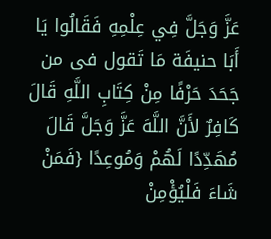عَزَّ وَجَلَّ فِي عِلْمِهِ فَقَالُوا يَا أَبَا حنيفَة مَا تَقول فى من جَحَدَ حَرْفًا مِنْ كِتَابِ اللَّهِ قَالَ كَافِرٌ لأَنَّ اللَّهَ عَزَّ وَجَلَّ قَالَ مُهَدِّدًا لَهُمْ وَمُوعِدًا {فَمَنْ شَاءَ فَلْيُؤْمِنْ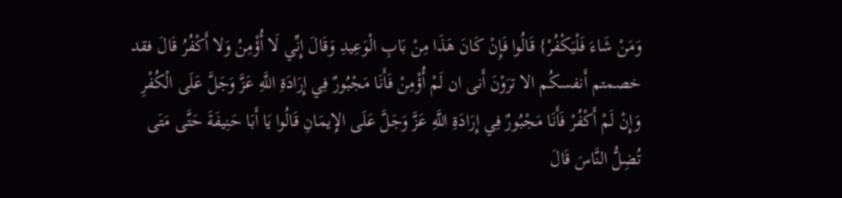وَمَنْ شَاءَ فَلْيَكْفُرْ} قَالُوا فَإِنْ كَانَ هَذَا مِنْ بَابِ الْوَعِيدِ وَقَالَ إِنِّي لَا أُؤْمِنُ وَلا أَكْفُرُ قَالَ فقد خصمتم أَنفسكُم الا ترَوْنَ أَنى ان لَمْ أُؤْمِنْ فَأَنَا مَجْبُورٌ فِي إِرَادَةِ اللَّهِ عَزَّ وَجَلَّ عَلَى الْكُفْرِ وَإِنْ لَمْ أَكْفُرْ فَأَنَا مَجْبُورٌ فِي إِرَادَةِ اللَّهِ عَزَّ وَجَلَّ عَلَى الإِيمَانِ قَالُوا يَا أَبَا حَنِيفَةَ حَتَّى مَتَى تُضِلُّ النَّاسَ قَالَ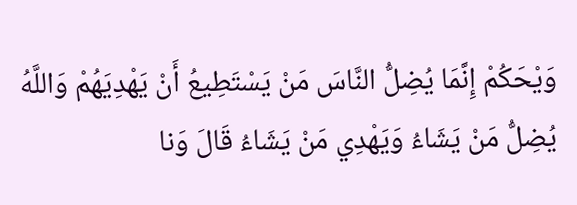وَيْحَكُمْ إِنَّمَا يُضِلُّ النَّاسَ مَنْ يَسْتَطِيعُ أَنْ يَهْدِيَهُمْ وَاللَّهُ يُضِلُّ مَنْ يَشَاءُ وَيَهْدِي مَنْ يَشَاءُ قَالَ وَنا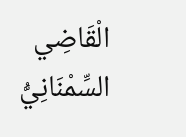الْقَاضِي السِّمْنَانِيُّ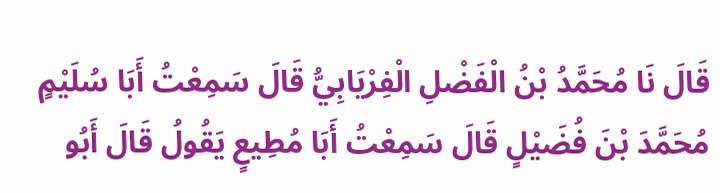قَالَ نَا مُحَمَّدُ بْنُ الْفَضْلِ الْفِرْيَابِيُّ قَالَ سَمِعْتُ أَبَا سُلَيْمٍ مُحَمَّدَ بْنَ فُضَيْلٍ قَالَ سَمِعْتُ أَبَا مُطِيعٍ يَقُولُ قَالَ أَبُو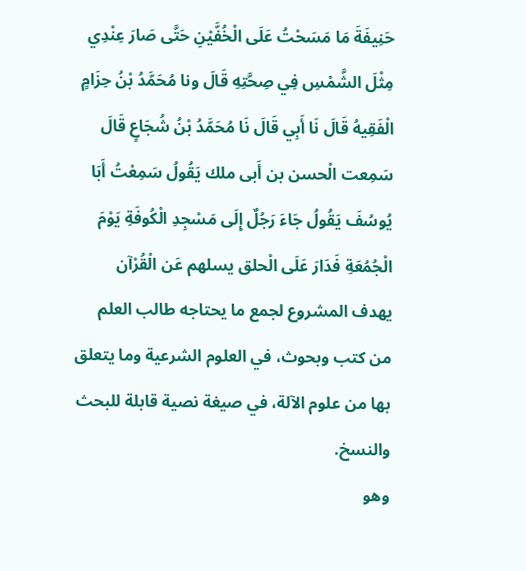حَنِيفَةَ مَا مَسَحْتُ عَلَى الْخُفَّيْنِ حَتَّى صَارَ عِنْدِي مِثْلَ الشَّمْسِ فِي صِحَّتِهِ قَالَ ونا مُحَمَّدُ بْنُ حِزَامٍ الْفَقِيهُ قَالَ نَا أَبِي قَالَ نَا مُحَمَّدُ بْنُ شُجَاعٍ قَالَ سَمِعت الْحسن بن أَبى ملك يَقُولُ سَمِعْتُ أَبَا يُوسُفَ يَقُولُ جَاءَ رَجُلٌ إِلَى مَسْجِدِ الْكُوفَةِ يَوْمَ الْجُمُعَةِ فَدَارَ عَلَى الْحلق يسلهم عَن الْقُرْآن
يهدف المشروع لجمع ما يحتاجه طالب العلم من كتب وبحوث، في العلوم الشرعية وما يتعلق بها من علوم الآلة، في صيغة نصية قابلة للبحث والنسخ.
وهو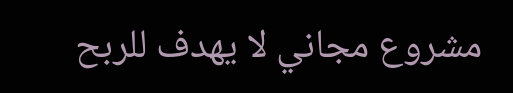مشروع مجاني لا يهدف للربح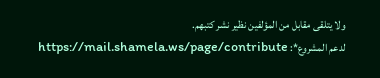ولا يتلقى مقابل من المؤلفين نظير نشر كتبهم.
لدعم المشروع*: https://mail.shamela.ws/page/contribute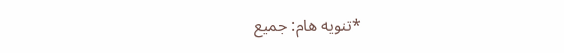*تنويه هام: جميع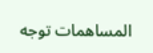المساهمات توجه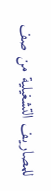للمصاريف التشغيلية من صف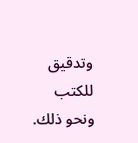وتدقيق للكتب ونحو ذلك.